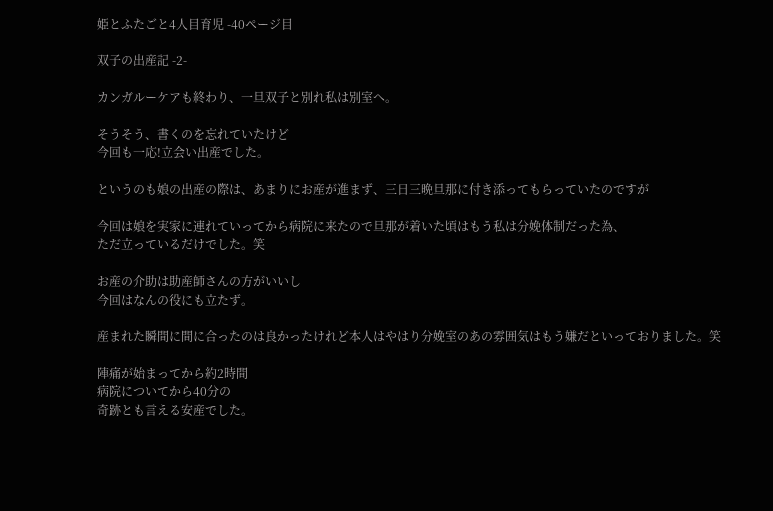姫とふたごと4人目育児 -40ページ目

双子の出産記 -2-

カンガルーケアも終わり、一旦双子と別れ私は別室へ。

そうそう、書くのを忘れていたけど
今回も一応!立会い出産でした。

というのも娘の出産の際は、あまりにお産が進まず、三日三晩旦那に付き添ってもらっていたのですが

今回は娘を実家に連れていってから病院に来たので旦那が着いた頃はもう私は分娩体制だった為、
ただ立っているだけでした。笑

お産の介助は助産師さんの方がいいし
今回はなんの役にも立たず。

産まれた瞬間に間に合ったのは良かったけれど本人はやはり分娩室のあの雰囲気はもう嫌だといっておりました。笑

陣痛が始まってから約2時間
病院についてから40分の
奇跡とも言える安産でした。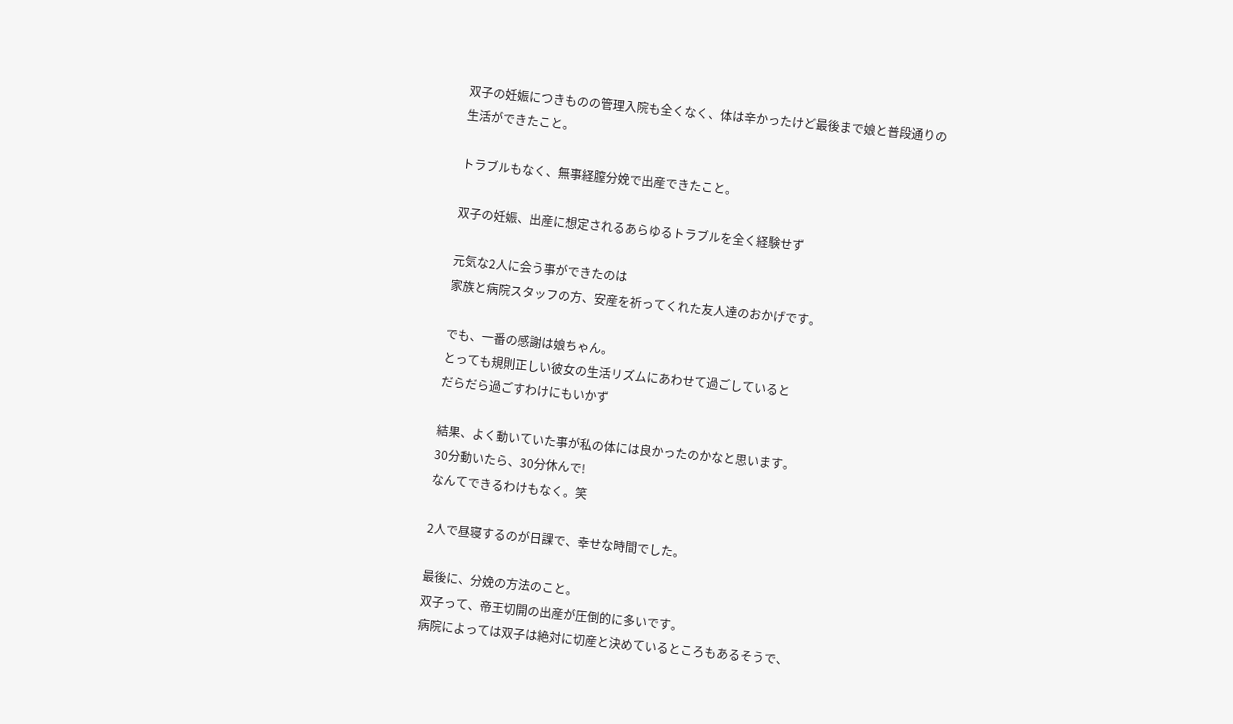双子の妊娠につきものの管理入院も全くなく、体は辛かったけど最後まで娘と普段通りの生活ができたこと。

トラブルもなく、無事経膣分娩で出産できたこと。

双子の妊娠、出産に想定されるあらゆるトラブルを全く経験せず

元気な2人に会う事ができたのは
家族と病院スタッフの方、安産を祈ってくれた友人達のおかげです。

でも、一番の感謝は娘ちゃん。
とっても規則正しい彼女の生活リズムにあわせて過ごしていると
だらだら過ごすわけにもいかず

結果、よく動いていた事が私の体には良かったのかなと思います。
30分動いたら、30分休んで!
なんてできるわけもなく。笑

2人で昼寝するのが日課で、幸せな時間でした。

最後に、分娩の方法のこと。
双子って、帝王切開の出産が圧倒的に多いです。
病院によっては双子は絶対に切産と決めているところもあるそうで、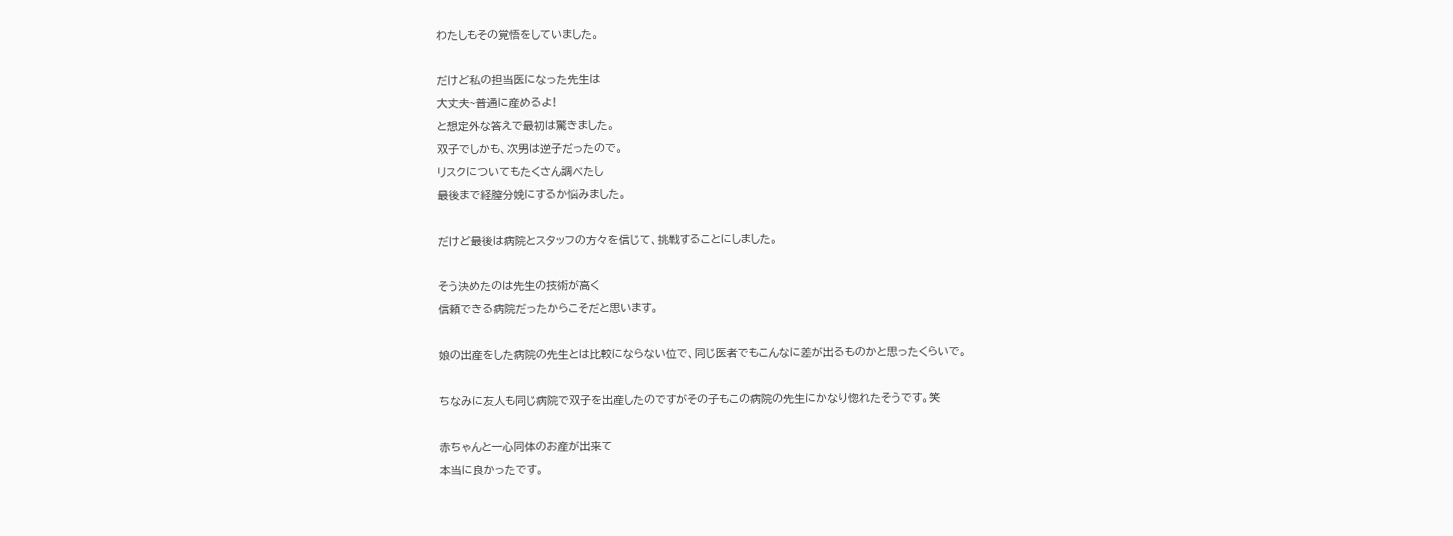わたしもその覚悟をしていました。

だけど私の担当医になった先生は
大丈夫~普通に産めるよ!
と想定外な答えで最初は驚きました。
双子でしかも、次男は逆子だったので。
リスクについてもたくさん調べたし
最後まで経膣分娩にするか悩みました。

だけど最後は病院とスタッフの方々を信じて、挑戦することにしました。

そう決めたのは先生の技術が高く
信頼できる病院だったからこそだと思います。

娘の出産をした病院の先生とは比較にならない位で、同じ医者でもこんなに差が出るものかと思ったくらいで。

ちなみに友人も同じ病院で双子を出産したのですがその子もこの病院の先生にかなり惚れたそうです。笑

赤ちゃんと一心同体のお産が出来て
本当に良かったです。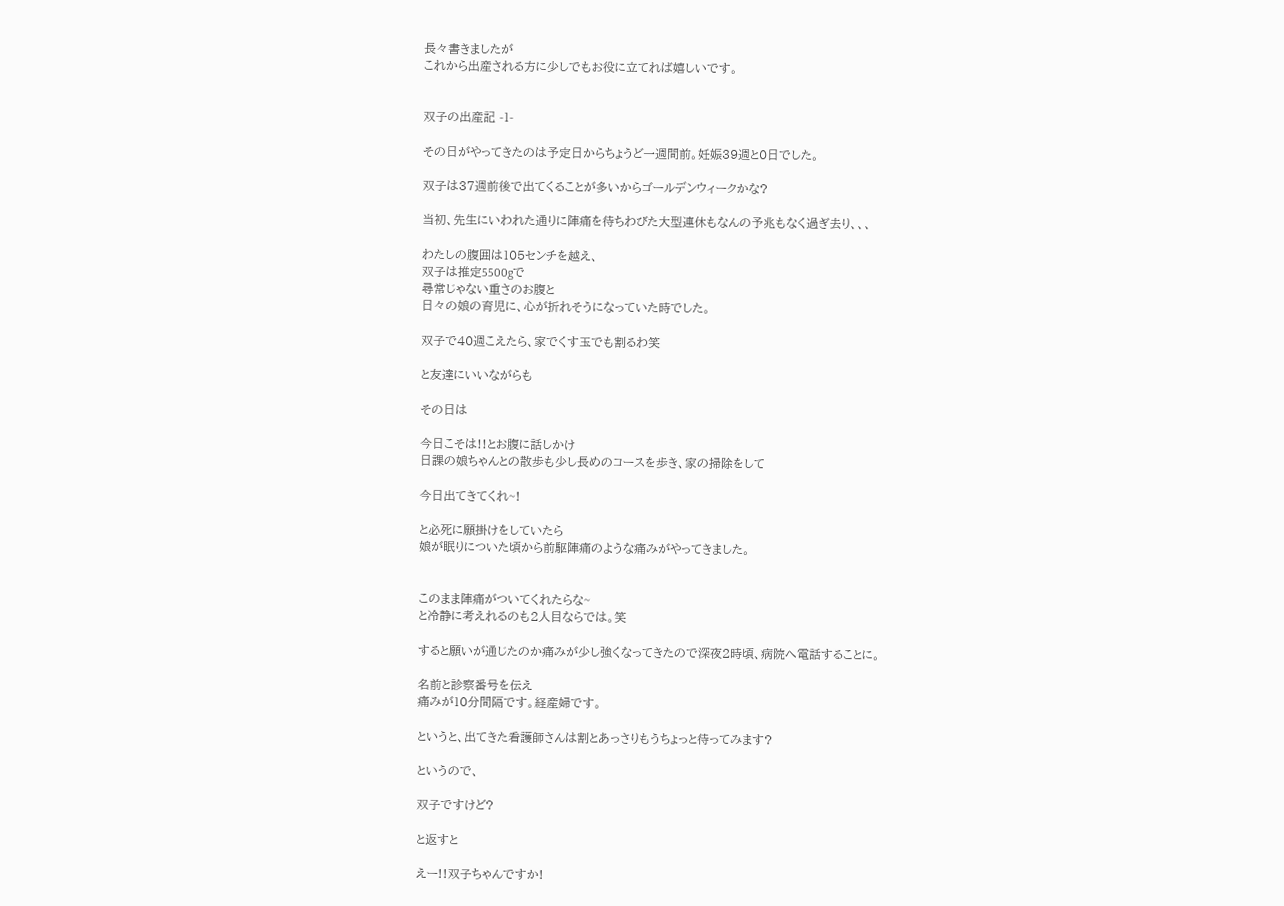長々書きましたが
これから出産される方に少しでもお役に立てれば嬉しいです。


双子の出産記 -1-

その日がやってきたのは予定日からちょうど一週間前。妊娠39週と0日でした。

双子は37週前後で出てくることが多いからゴールデンウィークかな?

当初、先生にいわれた通りに陣痛を待ちわびた大型連休もなんの予兆もなく過ぎ去り、、、

わたしの腹囲は105センチを越え、
双子は推定5500gで
尋常じゃない重さのお腹と
日々の娘の育児に、心が折れそうになっていた時でした。

双子で40週こえたら、家でくす玉でも割るわ笑

と友達にいいながらも

その日は

今日こそは!!とお腹に話しかけ
日課の娘ちゃんとの散歩も少し長めのコースを歩き、家の掃除をして

今日出てきてくれ~!

と必死に願掛けをしていたら
娘が眠りについた頃から前駆陣痛のような痛みがやってきました。


このまま陣痛がついてくれたらな~
と冷静に考えれるのも2人目ならでは。笑

すると願いが通じたのか痛みが少し強くなってきたので深夜2時頃、病院へ電話することに。

名前と診察番号を伝え
痛みが10分間隔です。経産婦です。

というと、出てきた看護師さんは割とあっさりもうちょっと待ってみます?

というので、

双子ですけど?

と返すと

えー!!双子ちゃんですか!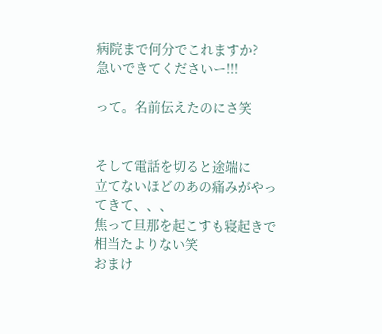病院まで何分でこれますか?
急いできてくださいー!!!

って。名前伝えたのにさ笑


そして電話を切ると途端に
立てないほどのあの痛みがやってきて、、、
焦って旦那を起こすも寝起きで相当たよりない笑
おまけ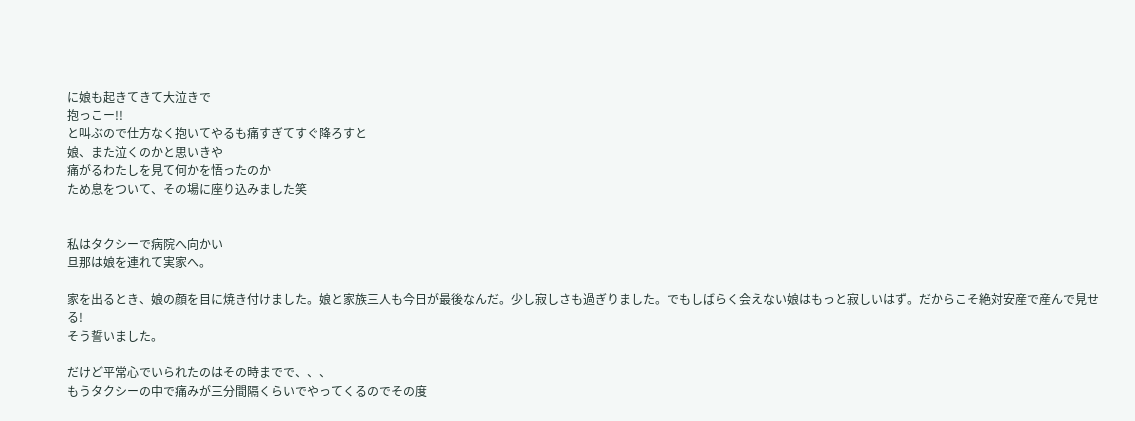に娘も起きてきて大泣きで
抱っこー!!
と叫ぶので仕方なく抱いてやるも痛すぎてすぐ降ろすと
娘、また泣くのかと思いきや
痛がるわたしを見て何かを悟ったのか
ため息をついて、その場に座り込みました笑


私はタクシーで病院へ向かい
旦那は娘を連れて実家へ。

家を出るとき、娘の顔を目に焼き付けました。娘と家族三人も今日が最後なんだ。少し寂しさも過ぎりました。でもしばらく会えない娘はもっと寂しいはず。だからこそ絶対安産で産んで見せる!
そう誓いました。

だけど平常心でいられたのはその時までで、、、
もうタクシーの中で痛みが三分間隔くらいでやってくるのでその度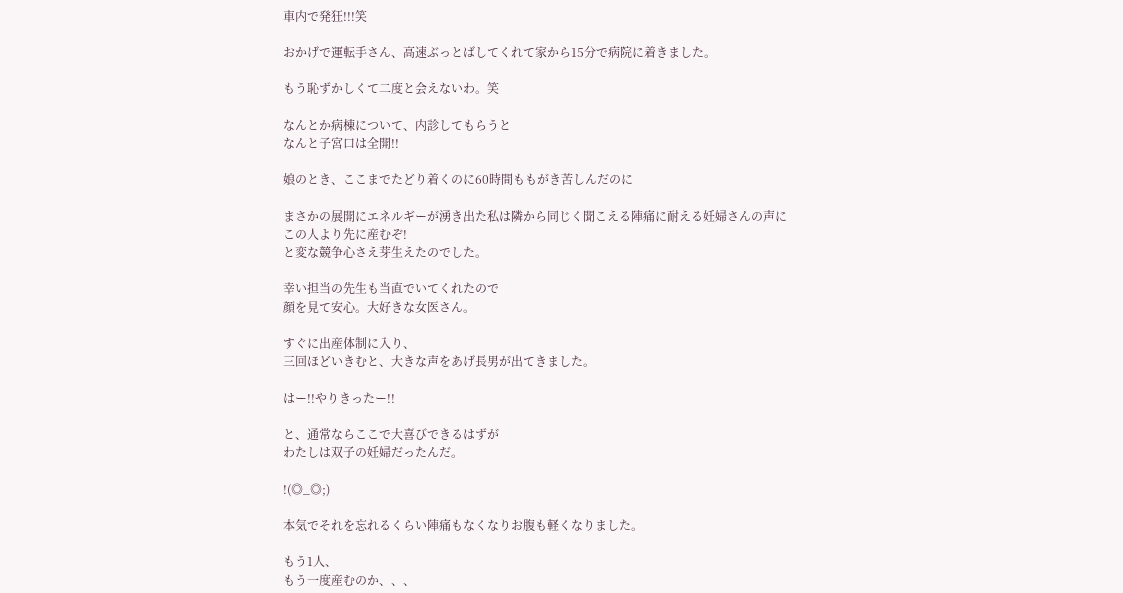車内で発狂!!!笑

おかげで運転手さん、高速ぶっとばしてくれて家から15分で病院に着きました。

もう恥ずかしくて二度と会えないわ。笑

なんとか病棟について、内診してもらうと
なんと子宮口は全開!!

娘のとき、ここまでたどり着くのに60時間ももがき苦しんだのに

まさかの展開にエネルギーが湧き出た私は隣から同じく聞こえる陣痛に耐える妊婦さんの声に
この人より先に産むぞ!
と変な競争心さえ芽生えたのでした。

幸い担当の先生も当直でいてくれたので
顔を見て安心。大好きな女医さん。

すぐに出産体制に入り、
三回ほどいきむと、大きな声をあげ長男が出てきました。

はー!!やりきったー!!

と、通常ならここで大喜びできるはずが
わたしは双子の妊婦だったんだ。

!(◎_◎;)

本気でそれを忘れるくらい陣痛もなくなりお腹も軽くなりました。

もう1人、
もう一度産むのか、、、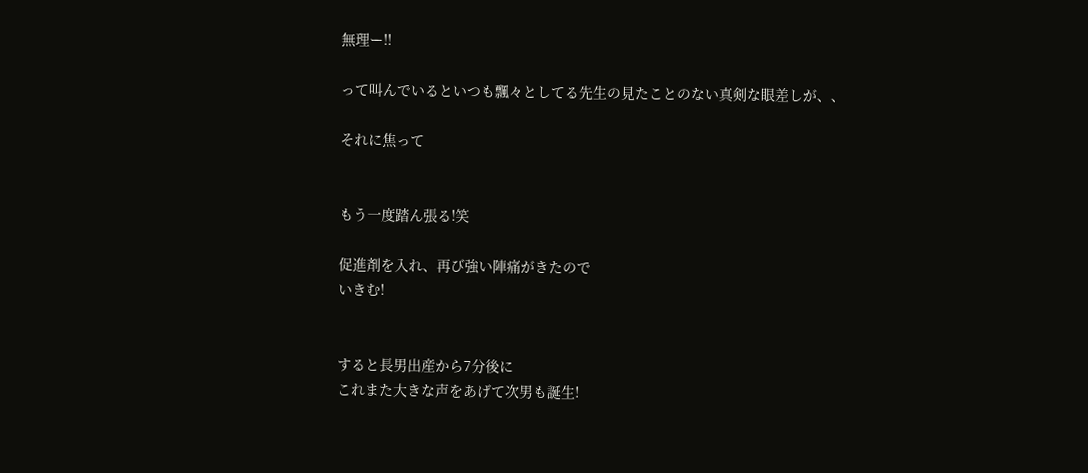無理ー!!

って叫んでいるといつも飄々としてる先生の見たことのない真剣な眼差しが、、

それに焦って


もう一度踏ん張る!笑

促進剤を入れ、再び強い陣痛がきたので
いきむ!


すると長男出産から7分後に
これまた大きな声をあげて次男も誕生!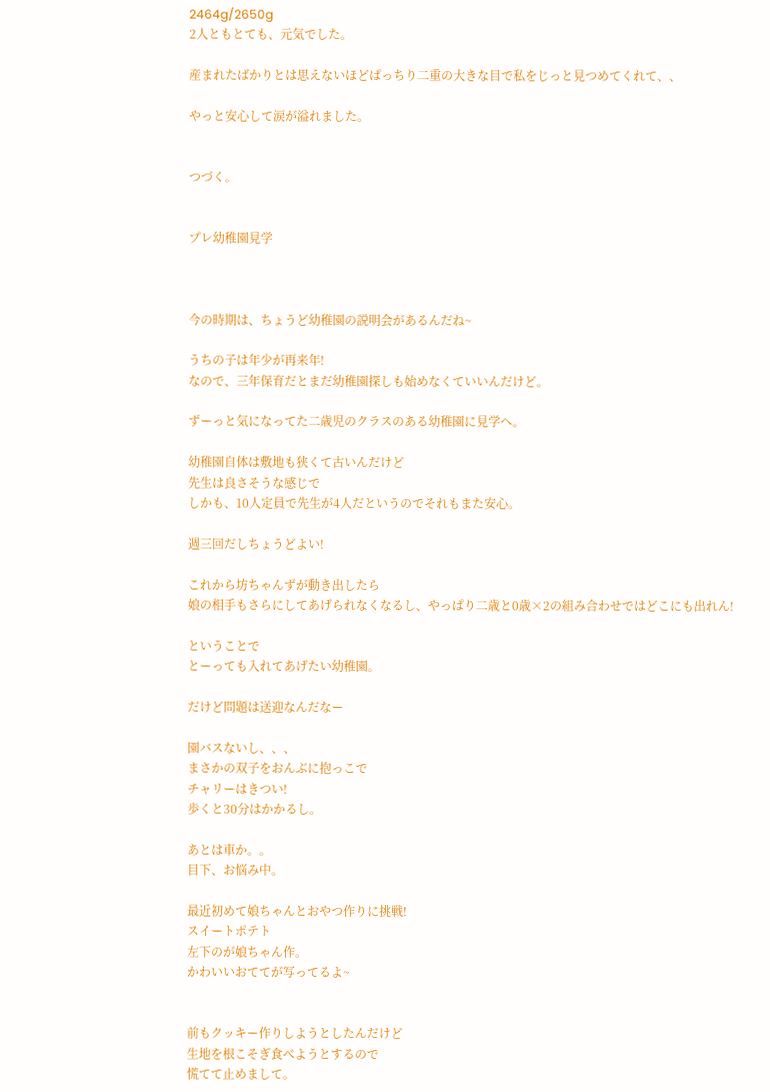2464g/2650g
2人ともとても、元気でした。

産まれたばかりとは思えないほどぱっちり二重の大きな目で私をじっと見つめてくれて、、

やっと安心して涙が溢れました。


つづく。


プレ幼稚園見学



今の時期は、ちょうど幼稚園の説明会があるんだね~

うちの子は年少が再来年!
なので、三年保育だとまだ幼稚園探しも始めなくていいんだけど。

ずーっと気になってた二歳児のクラスのある幼稚園に見学へ。

幼稚園自体は敷地も狭くて古いんだけど
先生は良さそうな感じで
しかも、10人定員で先生が4人だというのでそれもまた安心。

週三回だしちょうどよい!

これから坊ちゃんずが動き出したら
娘の相手もさらにしてあげられなくなるし、やっぱり二歳と0歳×2の組み合わせではどこにも出れん!

ということで
とーっても入れてあげたい幼稚園。

だけど問題は送迎なんだなー

園バスないし、、、
まさかの双子をおんぶに抱っこで
チャリーはきつい!
歩くと30分はかかるし。

あとは車か。。
目下、お悩み中。

最近初めて娘ちゃんとおやつ作りに挑戦!
スイートポテト
左下のが娘ちゃん作。
かわいいおててが写ってるよ~


前もクッキー作りしようとしたんだけど
生地を根こそぎ食べようとするので
慌てて止めまして。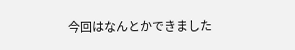今回はなんとかできました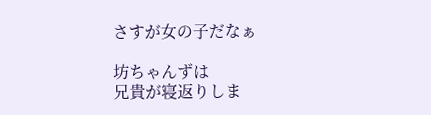さすが女の子だなぁ

坊ちゃんずは
兄貴が寝返りしま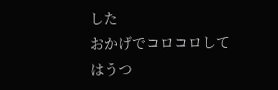した
おかげでコロコロしてはうつ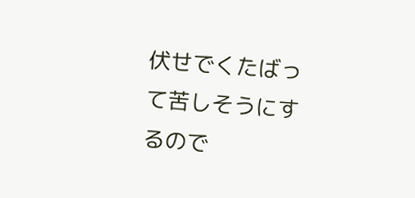伏せでくたばって苦しそうにするので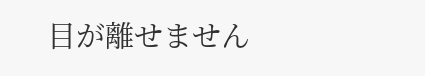目が離せません